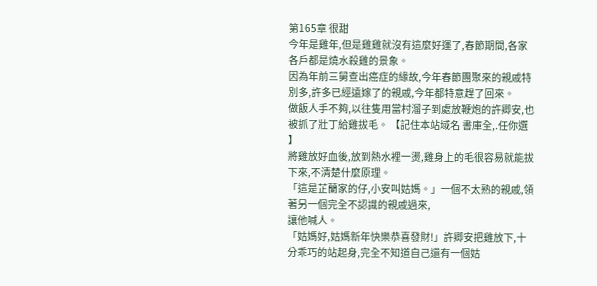第165章 很甜
今年是雞年,但是雞雞就沒有這麼好運了,春節期間,各家各戶都是燒水殺雞的景象。
因為年前三舅查出癌症的緣故,今年春節團聚來的親戚特別多,許多已經遠嫁了的親戚,今年都特意趕了回來。
做飯人手不夠,以往隻用當村溜子到處放鞭炮的許卿安,也被抓了壯丁給雞拔毛。 【記住本站域名 書庫全,.任你選 】
將雞放好血後,放到熱水裡一燙,雞身上的毛很容易就能拔下來,不清楚什麼原理。
「這是芷蘭家的仔,小安叫姑媽。」一個不太熟的親戚,領著另一個完全不認識的親戚過來,
讓他喊人。
「姑媽好,姑媽新年快樂恭喜發財!」許卿安把雞放下,十分乖巧的站起身,完全不知道自己還有一個姑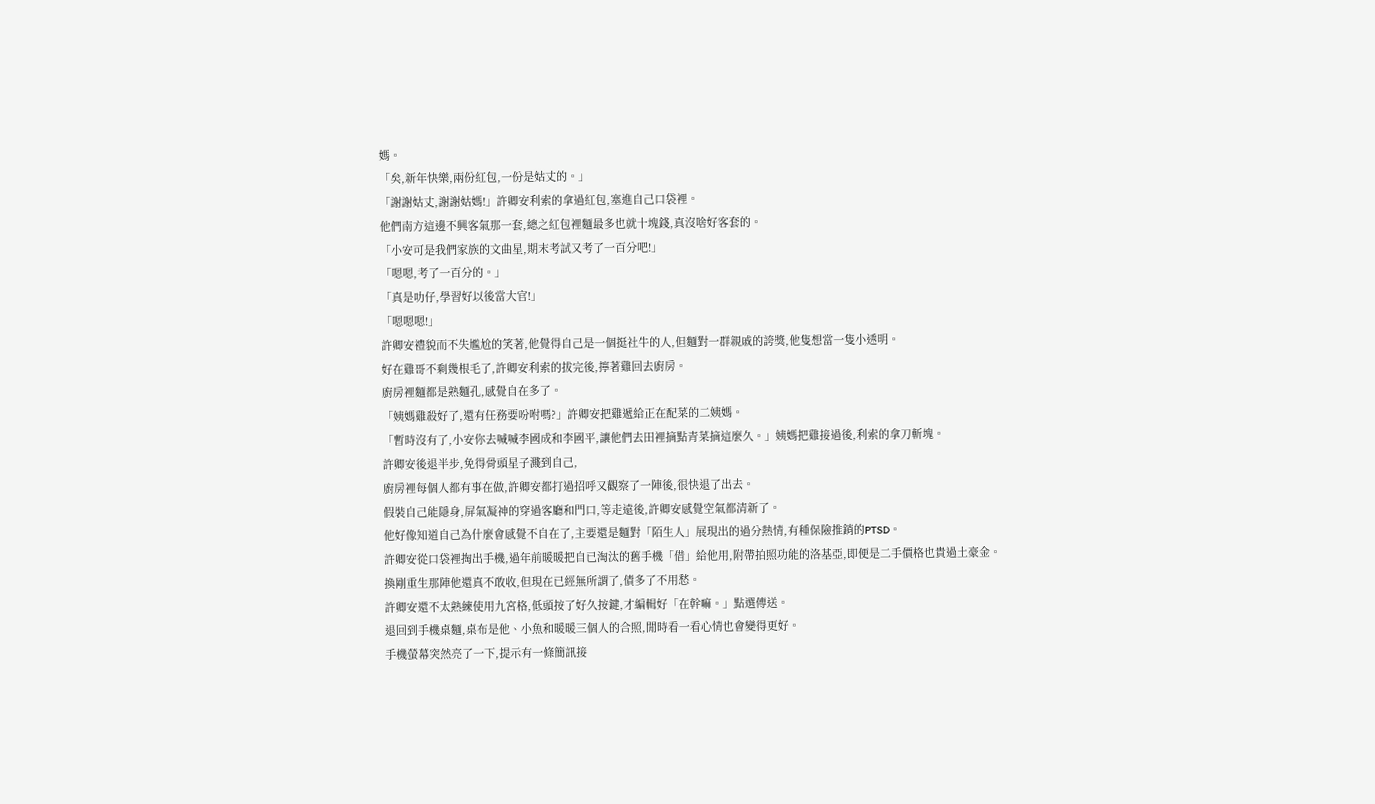媽。
「矣,新年快樂,兩份紅包,一份是姑丈的。」
「謝謝姑丈,謝謝姑媽!」許卿安利索的拿過紅包,塞進自己口袋裡。
他們南方這邊不興客氣那一套,總之紅包裡麵最多也就十塊錢,真沒啥好客套的。
「小安可是我們家族的文曲星,期末考試又考了一百分吧!」
「嗯嗯,考了一百分的。」
「真是叻仔,學習好以後當大官!」
「嗯嗯嗯!」
許卿安禮貌而不失尷尬的笑著,他覺得自己是一個挺社牛的人,但麵對一群親戚的誇獎,他隻想當一隻小透明。
好在雞哥不剩幾根毛了,許卿安利索的拔完後,擰著雞回去廚房。
廚房裡麵都是熟麵孔,感覺自在多了。
「姨媽雞殺好了,還有任務要吩咐嗎?」許卿安把雞遞給正在配菜的二姨媽。
「暫時沒有了,小安你去喊喊李國成和李國平,讓他們去田裡摘點青菜摘這麼久。」姨媽把雞接過後,利索的拿刀斬塊。
許卿安後退半步,免得骨頭星子濺到自己,
廚房裡每個人都有事在做,許卿安都打過招呼又觀察了一陣後,很快退了出去。
假裝自己能隱身,屏氣凝神的穿過客廳和門口,等走遠後,許卿安感覺空氣都清新了。
他好像知道自己為什麼會感覺不自在了,主要還是麵對「陌生人」展現出的過分熱情,有種保險推銷的PTSD。
許卿安從口袋裡掏出手機,過年前暖暖把自已淘汰的舊手機「借」給他用,附帶拍照功能的洛基亞,即便是二手價格也貴過土豪金。
換剛重生那陣他還真不敢收,但現在已經無所謂了,債多了不用愁。
許卿安還不太熟練使用九宮格,低頭按了好久按鍵,才編輯好「在幹嘛。」點選傳送。
退回到手機桌麵,桌布是他、小魚和暖暖三個人的合照,閒時看一看心情也會變得更好。
手機螢幕突然亮了一下,提示有一條簡訊接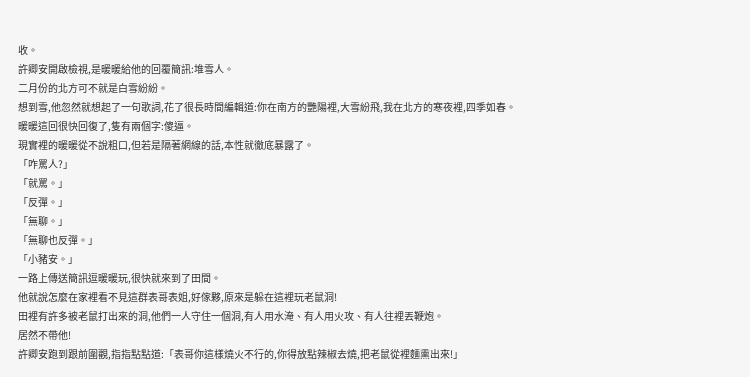收。
許卿安開啟檢視,是暖暖給他的回覆簡訊:堆雪人。
二月份的北方可不就是白雪紛紛。
想到雪,他忽然就想起了一句歌詞,花了很長時間編輯道:你在南方的艷陽裡,大雪紛飛,我在北方的寒夜裡,四季如春。
暖暖這回很快回復了,隻有兩個字:傻逼。
現實裡的暖暖從不說粗口,但若是隔著網線的話,本性就徹底暴露了。
「咋罵人?」
「就罵。」
「反彈。」
「無聊。」
「無聊也反彈。」
「小豬安。」
一路上傳送簡訊逗暖暖玩,很快就來到了田間。
他就說怎麼在家裡看不見這群表哥表姐,好傢夥,原來是躲在這裡玩老鼠洞!
田裡有許多被老鼠打出來的洞,他們一人守住一個洞,有人用水淹、有人用火攻、有人往裡丟鞭炮。
居然不帶他!
許卿安跑到跟前圍觀,指指點點道:「表哥你這樣燒火不行的,你得放點辣椒去燒,把老鼠從裡麵熏出來!」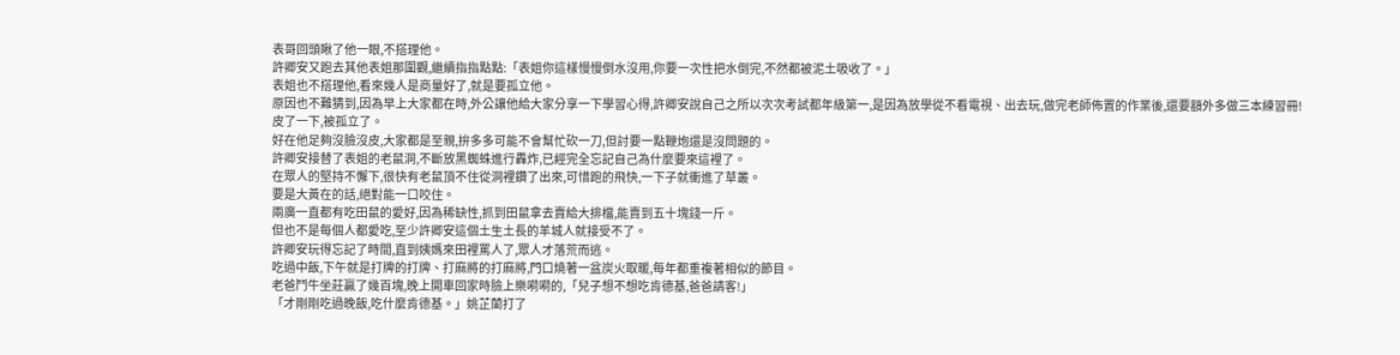表哥回頭瞅了他一眼,不搭理他。
許卿安又跑去其他表姐那圍觀,繼續指指點點:「表姐你這樣慢慢倒水沒用,你要一次性把水倒完,不然都被泥土吸收了。」
表姐也不搭理他,看來幾人是商量好了,就是要孤立他。
原因也不難猜到,因為早上大家都在時,外公讓他給大家分享一下學習心得,許卿安說自己之所以次次考試都年級第一,是因為放學從不看電視、出去玩,做完老師佈置的作業後,還要額外多做三本練習冊!
皮了一下,被孤立了。
好在他足夠沒臉沒皮,大家都是至親,拚多多可能不會幫忙砍一刀,但討要一點鞭炮還是沒問題的。
許卿安接替了表姐的老鼠洞,不斷放黑蜘蛛進行轟炸,已經完全忘記自己為什麼要來這裡了。
在眾人的堅持不懈下,很快有老鼠頂不住從洞裡鑽了出來,可惜跑的飛快,一下子就衝進了草叢。
要是大黃在的話,絕對能一口咬住。
兩廣一直都有吃田鼠的愛好,因為稀缺性,抓到田鼠拿去賣給大排檔,能賣到五十塊錢一斤。
但也不是每個人都愛吃,至少許卿安這個土生土長的羊城人就接受不了。
許卿安玩得忘記了時間,直到姨媽來田裡罵人了,眾人才落荒而逃。
吃過中飯,下午就是打牌的打牌、打麻將的打麻將,門口燒著一盆炭火取暖,每年都重複著相似的節目。
老爸鬥牛坐莊贏了幾百塊,晚上開車回家時臉上樂嗬嗬的,「兒子想不想吃肯德基,爸爸請客!」
「才剛剛吃過晚飯,吃什麼肯德基。」姚芷蘭打了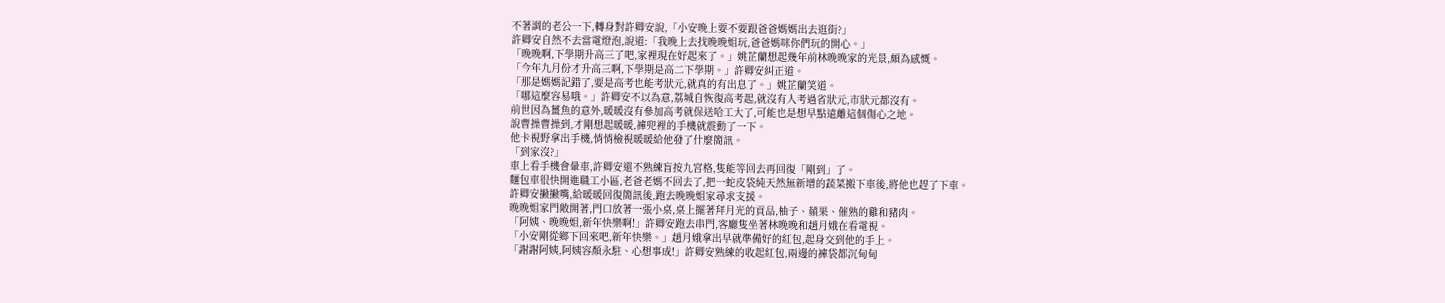不著調的老公一下,轉身對許卿安說,「小安晚上要不要跟爸爸媽媽出去逛街?」
許卿安自然不去當電燈泡,說道:「我晚上去找晚晚姐玩,爸爸媽咪你們玩的開心。」
「晚晚啊,下學期升高三了吧,家裡現在好起來了。」姚芷蘭想起幾年前林晚晚家的光景,頗為感慨。
「今年九月份才升高三啊,下學期是高二下學期。」許卿安糾正道。
「那是媽媽記錯了,要是高考也能考狀元,就真的有出息了。」姚芷蘭笑道。
「哪這麼容易哦。」許卿安不以為意,荔城自恢復高考起,就沒有人考過省狀元,市狀元都沒有。
前世因為薑魚的意外,暖暖沒有參加高考就保送哈工大了,可能也是想早點遠離這個傷心之地。
說曹操曹操到,才剛想起暖暖,褲兜裡的手機就震動了一下。
他卡視野拿出手機,悄悄檢視暖暖給他發了什麼簡訊。
「到家沒?」
車上看手機會暈車,許卿安還不熟練盲按九宮格,隻能等回去再回復「剛到」了。
麵包車很快開進職工小區,老爸老媽不回去了,把一蛇皮袋純天然無新增的蔬菜搬下車後,將他也趕了下車。
許卿安撇撇嘴,給暖暖回復簡訊後,跑去晚晚姐家尋求支援。
晚晚姐家門敞開著,門口放著一張小桌,桌上擺著拜月光的貢品,柚子、蘋果、催熟的雞和豬肉。
「阿姨、晚晚姐,新年快樂啊!」許卿安跑去串門,客廳隻坐著林晚晚和趙月娥在看電視。
「小安剛從鄉下回來吧,新年快樂。」趙月娥拿出早就準備好的紅包,起身交到他的手上。
「謝謝阿姨,阿姨容顏永駐、心想事成!」許卿安熟練的收起紅包,兩邊的褲袋都沉甸甸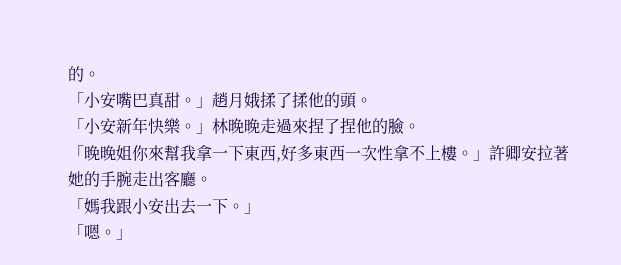的。
「小安嘴巴真甜。」趙月娥揉了揉他的頭。
「小安新年快樂。」林晚晚走過來捏了捏他的臉。
「晚晚姐你來幫我拿一下東西,好多東西一次性拿不上樓。」許卿安拉著她的手腕走出客廳。
「媽我跟小安出去一下。」
「嗯。」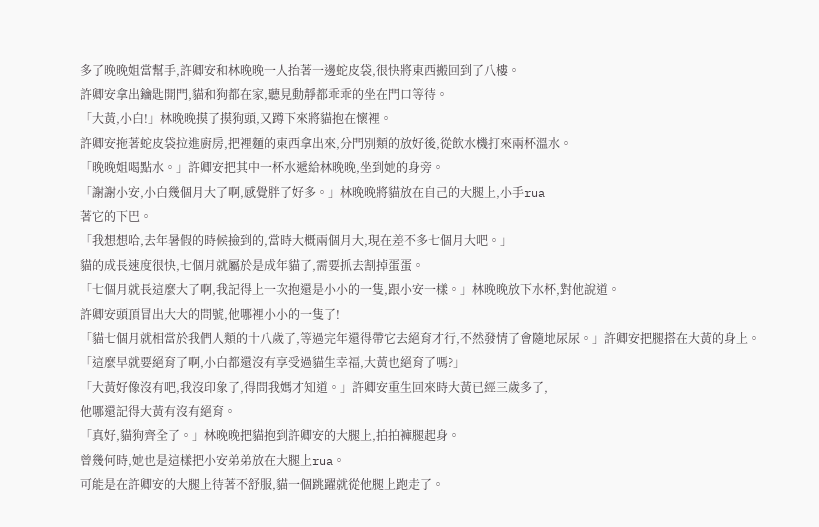多了晚晚姐當幫手,許卿安和林晚晚一人抬著一邊蛇皮袋,很快將東西搬回到了八樓。
許卿安拿出鑰匙開門,貓和狗都在家,聽見動靜都乖乖的坐在門口等待。
「大黃,小白!」林晚晚摸了摸狗頭,又蹲下來將貓抱在懷裡。
許卿安拖著蛇皮袋拉進廚房,把裡麵的東西拿出來,分門別類的放好後,從飲水機打來兩杯溫水。
「晚晚姐喝點水。」許卿安把其中一杯水遞給林晚晚,坐到她的身旁。
「謝謝小安,小白幾個月大了啊,感覺胖了好多。」林晚晚將貓放在自己的大腿上,小手rua
著它的下巴。
「我想想哈,去年暑假的時候撿到的,當時大概兩個月大,現在差不多七個月大吧。」
貓的成長速度很快,七個月就屬於是成年貓了,需要抓去割掉蛋蛋。
「七個月就長這麼大了啊,我記得上一次抱還是小小的一隻,跟小安一樣。」林晚晚放下水杯,對他說道。
許卿安頭頂冒出大大的問號,他哪裡小小的一隻了!
「貓七個月就相當於我們人類的十八歲了,等過完年還得帶它去絕育才行,不然發情了會隨地尿尿。」許卿安把腿搭在大黃的身上。
「這麼早就要絕育了啊,小白都還沒有享受過貓生幸福,大黃也絕育了嗎?」
「大黃好像沒有吧,我沒印象了,得問我媽才知道。」許卿安重生回來時大黃已經三歲多了,
他哪還記得大黃有沒有絕育。
「真好,貓狗齊全了。」林晚晚把貓抱到許卿安的大腿上,拍拍褲腿起身。
曾幾何時,她也是這樣把小安弟弟放在大腿上rua。
可能是在許卿安的大腿上待著不舒服,貓一個跳躍就從他腿上跑走了。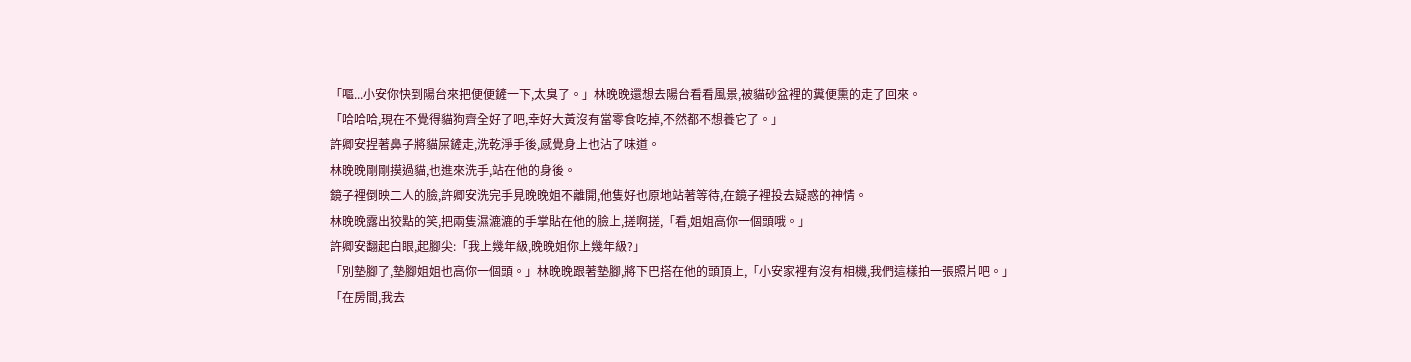「嘔...小安你快到陽台來把便便鏟一下,太臭了。」林晚晚還想去陽台看看風景,被貓砂盆裡的糞便熏的走了回來。
「哈哈哈,現在不覺得貓狗齊全好了吧,幸好大黃沒有當零食吃掉,不然都不想養它了。」
許卿安捏著鼻子將貓屎鏟走,洗乾淨手後,感覺身上也沾了味道。
林晚晚剛剛摸過貓,也進來洗手,站在他的身後。
鏡子裡倒映二人的臉,許卿安洗完手見晚晚姐不離開,他隻好也原地站著等待,在鏡子裡投去疑惑的神情。
林晚晚露出狡點的笑,把兩隻濕漉漉的手掌貼在他的臉上,搓啊搓,「看,姐姐高你一個頭哦。」
許卿安翻起白眼,起腳尖:「我上幾年級,晚晚姐你上幾年級?」
「別墊腳了,墊腳姐姐也高你一個頭。」林晚晚跟著墊腳,將下巴搭在他的頭頂上,「小安家裡有沒有相機,我們這樣拍一張照片吧。」
「在房間,我去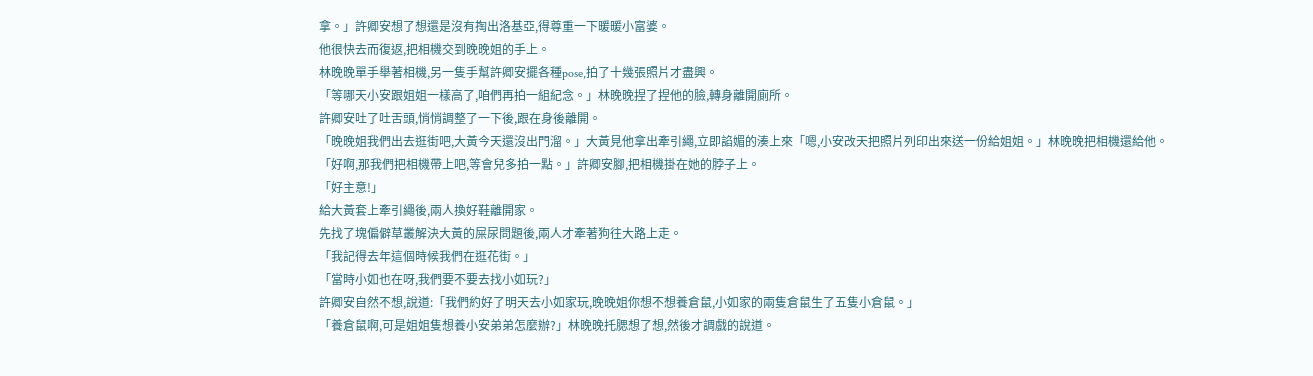拿。」許卿安想了想還是沒有掏出洛基亞,得尊重一下暖暖小富婆。
他很快去而復返,把相機交到晚晚姐的手上。
林晚晚單手舉著相機,另一隻手幫許卿安擺各種pose,拍了十幾張照片才盡興。
「等哪天小安跟姐姐一樣高了,咱們再拍一組紀念。」林晚晚捏了捏他的臉,轉身離開廁所。
許卿安吐了吐舌頭,悄悄調整了一下後,跟在身後離開。
「晚晚姐我們出去逛街吧,大黃今天還沒出門溜。」大黃見他拿出牽引繩,立即諂媚的湊上來「嗯,小安改天把照片列印出來送一份給姐姐。」林晚晚把相機還給他。
「好啊,那我們把相機帶上吧,等會兒多拍一點。」許卿安腳,把相機掛在她的脖子上。
「好主意!」
給大黃套上牽引繩後,兩人換好鞋離開家。
先找了塊偏僻草叢解決大黃的屎尿問題後,兩人才牽著狗往大路上走。
「我記得去年這個時候我們在逛花街。」
「當時小如也在呀,我們要不要去找小如玩?」
許卿安自然不想,說道:「我們約好了明天去小如家玩,晚晚姐你想不想養倉鼠,小如家的兩隻倉鼠生了五隻小倉鼠。」
「養倉鼠啊,可是姐姐隻想養小安弟弟怎麼辦?」林晚晚托腮想了想,然後才調戲的說道。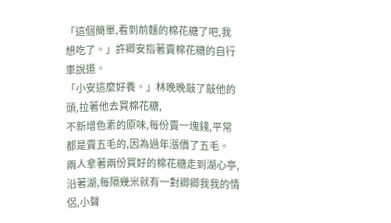「這個簡單,看到前麵的棉花糖了吧,我想吃了。」許卿安指著賣棉花糖的自行車說道。
「小安這麼好養。」林晚晚敲了敲他的頭,拉著他去買棉花糖,
不新增色素的原味,每份賣一塊錢,平常都是賣五毛的,因為過年漲價了五毛。
兩人拿著兩份買好的棉花糖走到湖心亭,沿著湖,每隔幾米就有一對卿卿我我的情侶,小聲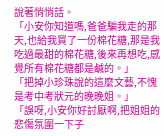說著悄悄話。
「小安你知道嗎,爸爸騙我走的那天,也給我買了一份棉花糖,那是我吃過最甜的棉花糖,後來再想吃,感覺所有棉花糖都是鹹的。」
「把掉小珍珠說的這麼文藝,不愧是考中考狀元的晚晚姐。」
「誤呀,小安你好討厭啊,把姐姐的悲傷氛圍一下子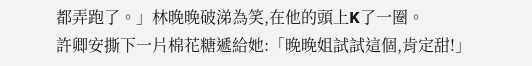都弄跑了。」林晚晚破涕為笑,在他的頭上K了一圈。
許卿安撕下一片棉花糖遞給她:「晚晚姐試試這個,肯定甜!」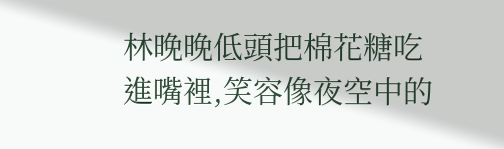林晚晚低頭把棉花糖吃進嘴裡,笑容像夜空中的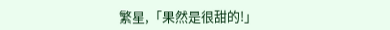繁星,「果然是很甜的!」